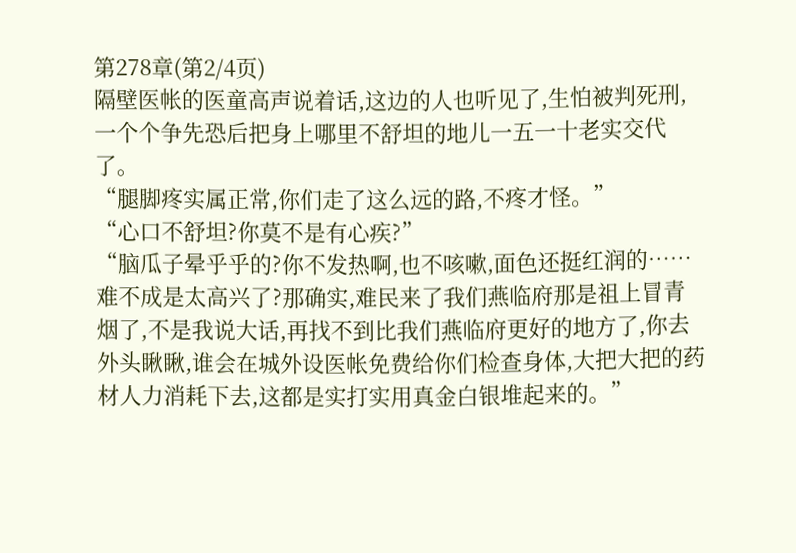第278章(第2/4页)
隔壁医帐的医童高声说着话,这边的人也听见了,生怕被判死刑,一个个争先恐后把身上哪里不舒坦的地儿一五一十老实交代了。
“腿脚疼实属正常,你们走了这么远的路,不疼才怪。”
“心口不舒坦?你莫不是有心疾?”
“脑瓜子晕乎乎的?你不发热啊,也不咳嗽,面色还挺红润的……难不成是太高兴了?那确实,难民来了我们燕临府那是祖上冒青烟了,不是我说大话,再找不到比我们燕临府更好的地方了,你去外头瞅瞅,谁会在城外设医帐免费给你们检查身体,大把大把的药材人力消耗下去,这都是实打实用真金白银堆起来的。”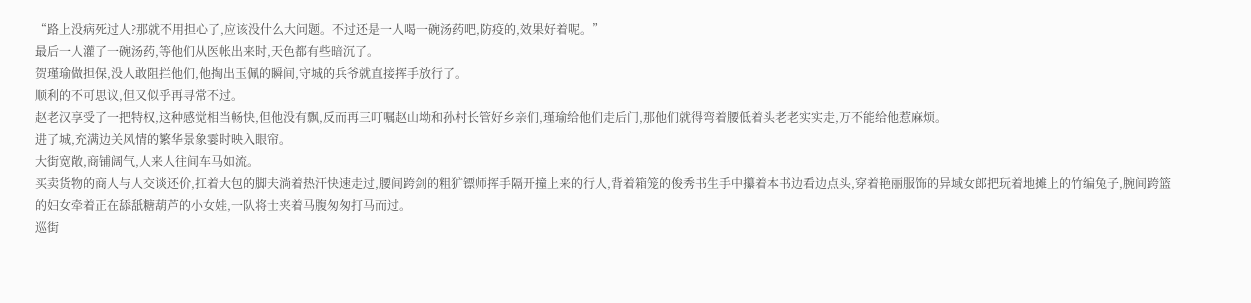“路上没病死过人?那就不用担心了,应该没什么大问题。不过还是一人喝一碗汤药吧,防疫的,效果好着呢。”
最后一人灌了一碗汤药,等他们从医帐出来时,天色都有些暗沉了。
贺瑾瑜做担保,没人敢阻拦他们,他掏出玉佩的瞬间,守城的兵爷就直接挥手放行了。
顺利的不可思议,但又似乎再寻常不过。
赵老汉享受了一把特权,这种感觉相当畅快,但他没有飘,反而再三叮嘱赵山坳和孙村长管好乡亲们,瑾瑜给他们走后门,那他们就得弯着腰低着头老老实实走,万不能给他惹麻烦。
进了城,充满边关风情的繁华景象霎时映入眼帘。
大街宽敞,商铺阔气,人来人往间车马如流。
买卖货物的商人与人交谈还价,扛着大包的脚夫淌着热汗快速走过,腰间跨剑的粗犷镖师挥手隔开撞上来的行人,背着箱笼的俊秀书生手中攥着本书边看边点头,穿着艳丽服饰的异域女郎把玩着地摊上的竹编兔子,腕间跨篮的妇女牵着正在舔舐糖葫芦的小女娃,一队将士夹着马腹匆匆打马而过。
巡街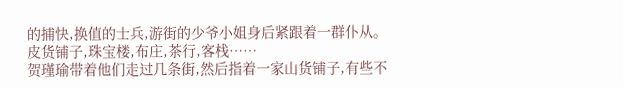的捕快,换值的士兵,游街的少爷小姐身后紧跟着一群仆从。
皮货铺子,珠宝楼,布庄,茶行,客栈……
贺瑾瑜带着他们走过几条街,然后指着一家山货铺子,有些不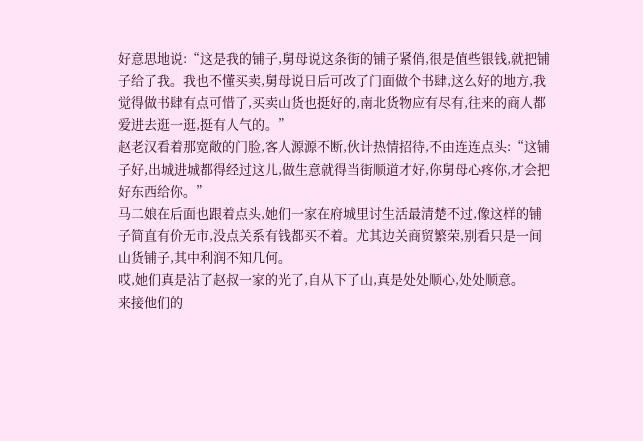好意思地说:“这是我的铺子,舅母说这条街的铺子紧俏,很是值些银钱,就把铺子给了我。我也不懂买卖,舅母说日后可改了门面做个书肆,这么好的地方,我觉得做书肆有点可惜了,买卖山货也挺好的,南北货物应有尽有,往来的商人都爱进去逛一逛,挺有人气的。”
赵老汉看着那宽敞的门脸,客人源源不断,伙计热情招待,不由连连点头:“这铺子好,出城进城都得经过这儿,做生意就得当街顺道才好,你舅母心疼你,才会把好东西给你。”
马二娘在后面也跟着点头,她们一家在府城里讨生活最清楚不过,像这样的铺子简直有价无市,没点关系有钱都买不着。尤其边关商贸繁荣,别看只是一间山货铺子,其中利润不知几何。
哎,她们真是沾了赵叔一家的光了,自从下了山,真是处处顺心,处处顺意。
来接他们的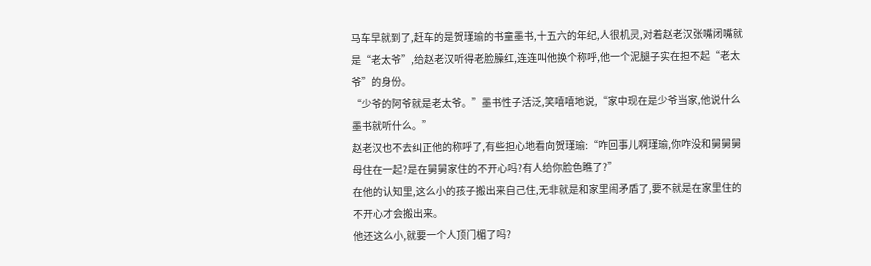马车早就到了,赶车的是贺瑾瑜的书童墨书,十五六的年纪,人很机灵,对着赵老汉张嘴闭嘴就是“老太爷”,给赵老汉听得老脸臊红,连连叫他换个称呼,他一个泥腿子实在担不起“老太爷”的身份。
“少爷的阿爷就是老太爷。”墨书性子活泛,笑嘻嘻地说,“家中现在是少爷当家,他说什么墨书就听什么。”
赵老汉也不去纠正他的称呼了,有些担心地看向贺瑾瑜:“咋回事儿啊瑾瑜,你咋没和舅舅舅母住在一起?是在舅舅家住的不开心吗?有人给你脸色瞧了?”
在他的认知里,这么小的孩子搬出来自己住,无非就是和家里闹矛盾了,要不就是在家里住的不开心才会搬出来。
他还这么小,就要一个人顶门楣了吗?